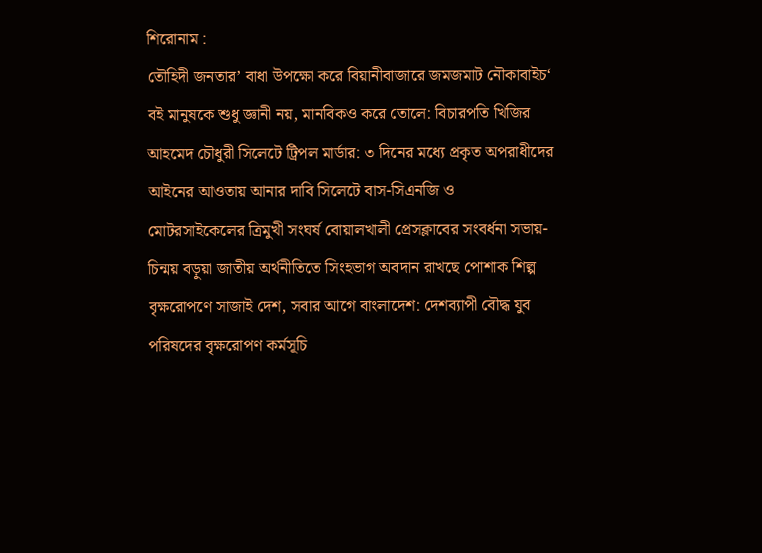শিরোনাম :
তৌহিদী জনতার’ বাধা উপক্ষো করে বিয়ানীবাজারে জমজমাট নৌকাবাইচ‘ বই মানুষকে শুধু জ্ঞানী নয়, মানবিকও করে তোলে: বিচারপতি খিজির আহমেদ চৌধুরী সিলেটে ট্রিপল মার্ডার: ৩ দিনের মধ্যে প্রকৃত অপরাধীদের আইনের আওতায় আনার দাবি সিলেটে বাস-সিএনজি ও মোটরসাইকেলের ত্রিমুখী সংঘর্ষ বোয়ালখালী প্রেসক্লাবের সংবর্ধনা সভায়-চিন্ময় বড়ুয়া জাতীয় অর্থনীতিতে সিংহভাগ অবদান রাখছে পোশাক শিল্প বৃক্ষরোপণে সাজাই দেশ, সবার আগে বাংলাদেশ: দেশব্যাপী বৌদ্ধ যুব পরিষদের বৃক্ষরোপণ কর্মসূচি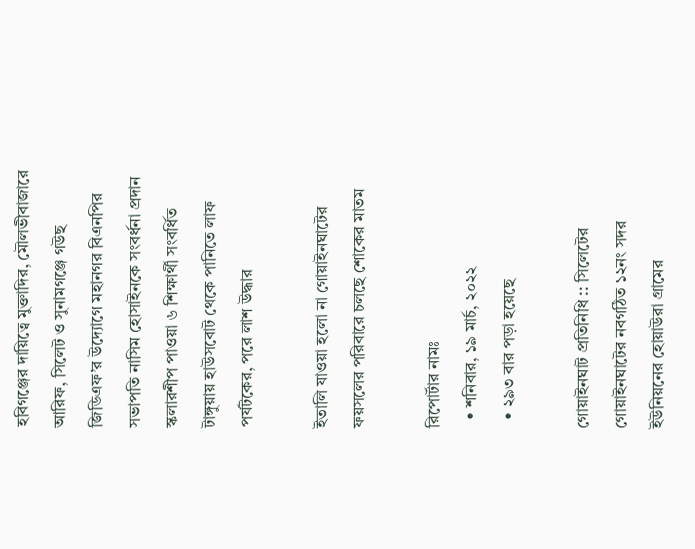হবিগঞ্জের দায়িত্বে মুক্তাদির, মৌলভীবাজারে আরিফ, সিলেট ও সুনামগঞ্জে গউছ জিডিএফ’র উদ্যোগে মহানগর বিএনপির সভাপতি নাসিম হোসাইনকে সংবর্ধনা প্রদান স্কলারশীপ পাওয়া ৬ শিক্ষার্থী সংবর্ধিত টাঙ্গুয়ায় হাউসবোট থেকে পানিতে লাফ পর্যটকের, পরে লাশ উদ্ধার

ইতালি যাওয়া হলো না গোয়াইনঘাটের ফয়সলের পরিবারে চলছে শোকের মাতম

রিপোর্টার নামঃ
  • শনিবার, ১৯ মার্চ, ২০২২
  • ২৯৩ বার পড়া হয়েছে

গোয়াইনঘাট প্রতিনিধি :: সিলেটের গোয়াইনঘাটের নবগঠিত ১২নং সদর ইউনিয়নের হোয়াউরা গ্রামের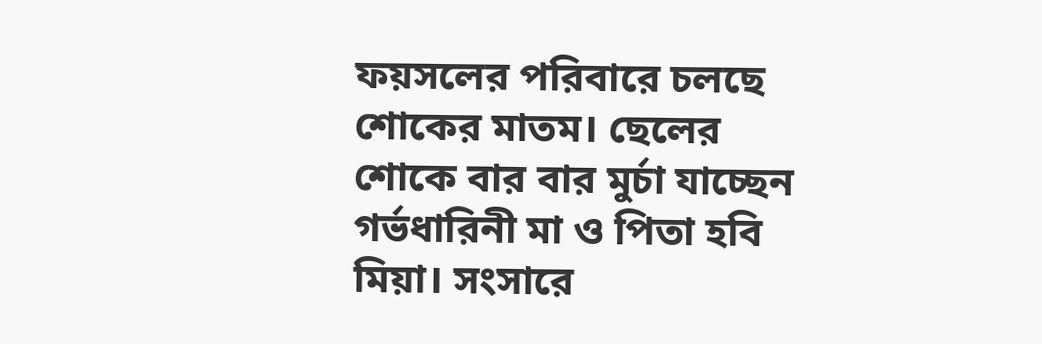ফয়সলের পরিবারে চলছে শোকের মাতম। ছেলের শোকে বার বার মুর্চা যাচ্ছেন গর্ভধারিনী মা ও পিতা হবি মিয়া। সংসারে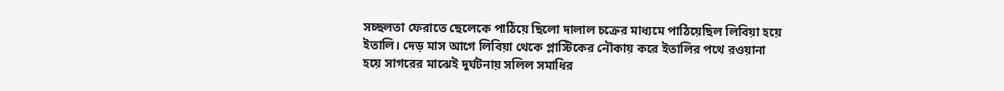সচ্ছলতা ফেরাতে ছেলেকে পাঠিয়ে ছিলো দালাল চক্রের মাধ্যমে পাঠিয়েছিল লিবিয়া হয়ে ইতালি। দেড় মাস আগে লিবিয়া থেকে প্লাস্টিকের নৌকায় করে ইতালির পথে রওয়ানা হয়ে সাগরের মাঝেই দুর্ঘটনায় সলিল সমাধির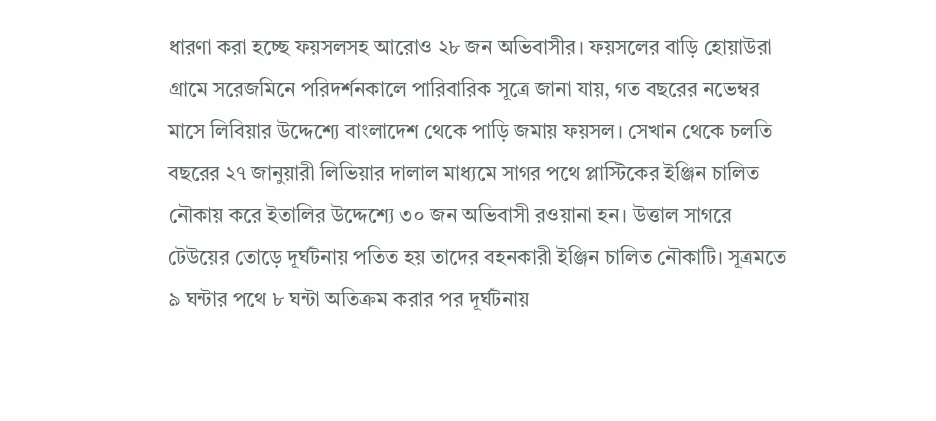ধারণা করা হচ্ছে ফয়সলসহ আরোও ২৮ জন অভিবাসীর। ফয়সলের বাড়ি হোয়াউরা গ্রামে সরেজমিনে পরিদর্শনকালে পারিবারিক সূত্রে জানা যায়, গত বছরের নভেম্বর মাসে লিবিয়ার উদ্দেশ্যে বাংলাদেশ থেকে পাড়ি জমায় ফয়সল। সেখান থেকে চলতি বছরের ২৭ জানুয়ারী লিভিয়ার দালাল মাধ্যমে সাগর পথে প্লাস্টিকের ইঞ্জিন চালিত নৌকায় করে ইতালির উদ্দেশ্যে ৩০ জন অভিবাসী রওয়ানা হন। উত্তাল সাগরে টেউয়ের তোড়ে দূর্ঘটনায় পতিত হয় তাদের বহনকারী ইঞ্জিন চালিত নৌকাটি। সূত্রমতে ৯ ঘন্টার পথে ৮ ঘন্টা অতিক্রম করার পর দূর্ঘটনায়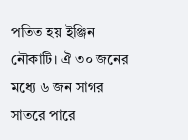পতিত হয় ইঞ্জিন নৌকাটি। ঐ ৩০ জনের মধ্যে ৬ জন সাগর সাতরে পারে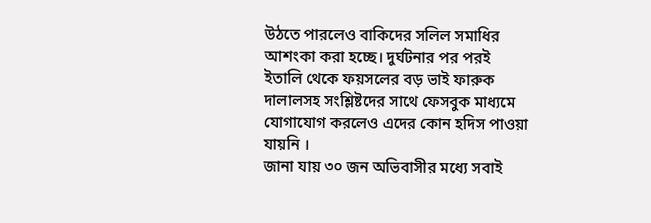উঠতে পারলেও বাকিদের সলিল সমাধির আশংকা করা হচ্ছে। দুর্ঘটনার পর পরই ইতালি থেকে ফয়সলের বড় ভাই ফারুক দালালসহ সংশ্লিষ্টদের সাথে ফেসবুক মাধ্যমে যোগাযোগ করলেও এদের কোন হদিস পাওয়া যায়নি ।
জানা যায় ৩০ জন অভিবাসীর মধ্যে সবাই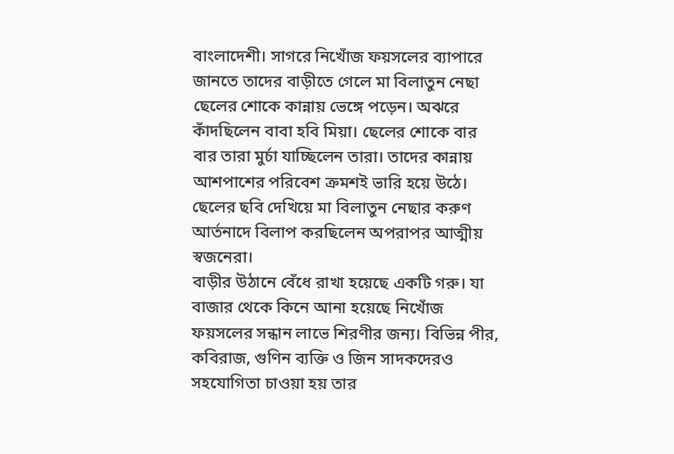বাংলাদেশী। সাগরে নিখোঁজ ফয়সলের ব্যাপারে জানতে তাদের বাড়ীতে গেলে মা বিলাতুন নেছা ছেলের শোকে কান্নায় ভেঙ্গে পড়েন। অঝরে কাঁদছিলেন বাবা হবি মিয়া। ছেলের শোকে বার বার তারা মুর্চা যাচ্ছিলেন তারা। তাদের কান্নায় আশপাশের পরিবেশ ক্রমশই ভারি হয়ে উঠে। ছেলের ছবি দেখিয়ে মা বিলাতুন নেছার করুণ আর্তনাদে বিলাপ করছিলেন অপরাপর আত্মীয় স্বজনেরা।
বাড়ীর উঠানে বেঁধে রাখা হয়েছে একটি গরু। যা বাজার থেকে কিনে আনা হয়েছে নিখোঁজ ফয়সলের সন্ধান লাভে শিরণীর জন্য। বিভিন্ন পীর, কবিরাজ, গুণিন ব্যক্তি ও জিন সাদকদেরও সহযোগিতা চাওয়া হয় তার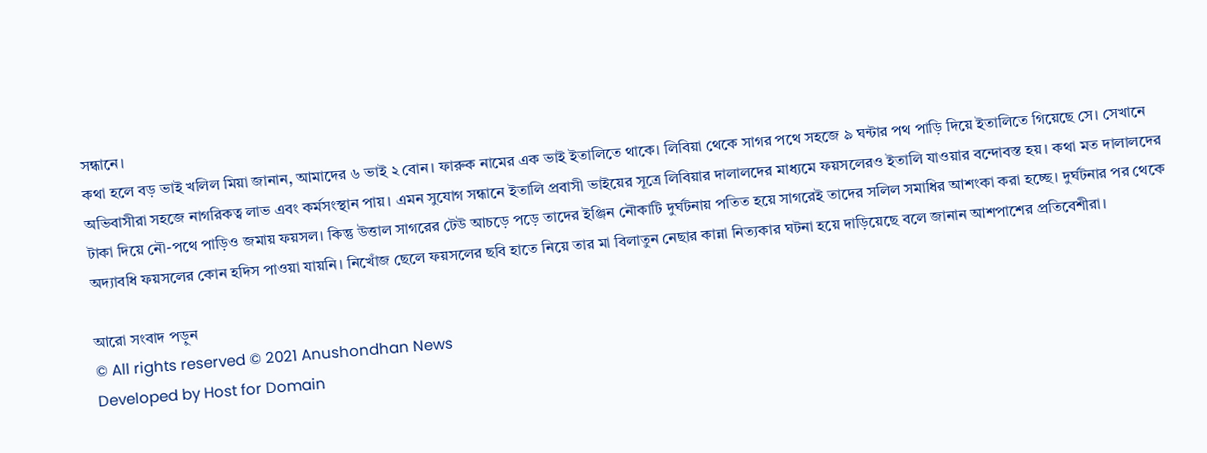সন্ধানে।
কথা হলে বড় ভাই খলিল মিয়া জানান, আমাদের ৬ ভাই ২ বোন। ফারুক নামের এক ভাই ইতালিতে থাকে। লিবিয়া থেকে সাগর পথে সহজে ৯ ঘন্টার পথ পাড়ি দিয়ে ইতালিতে গিয়েছে সে। সেখানে অভিবাসীরা সহজে নাগরিকত্ব লাভ এবং কর্মসংস্থান পায়। এমন সুযোগ সন্ধানে ইতালি প্রবাসী ভাইয়ের সূত্রে লিবিয়ার দালালদের মাধ্যমে ফয়সলেরও ইতালি যাওয়ার বন্দোবস্ত হয়। কথা মত দালালদের টাকা দিয়ে নৌ-পথে পাড়িও জমায় ফয়সল। কিন্তু উত্তাল সাগরের টেউ আচড়ে পড়ে তাদের ইঞ্জিন নৌকাটি দুর্ঘটনায় পতিত হয়ে সাগরেই তাদের সলিল সমাধির আশংকা করা হচ্ছে। দুর্ঘটনার পর থেকে অদ্যাবধি ফয়সলের কোন হদিস পাওয়া যায়নি। নিখোঁজ ছেলে ফয়সলের ছবি হাতে নিয়ে তার মা বিলাতুন নেছার কান্না নিত্যকার ঘটনা হয়ে দাড়িয়েছে বলে জানান আশপাশের প্রতিবেশীরা।

আরো সংবাদ পড়ুন
© All rights reserved © 2021 Anushondhan News
Developed by Host for Domain